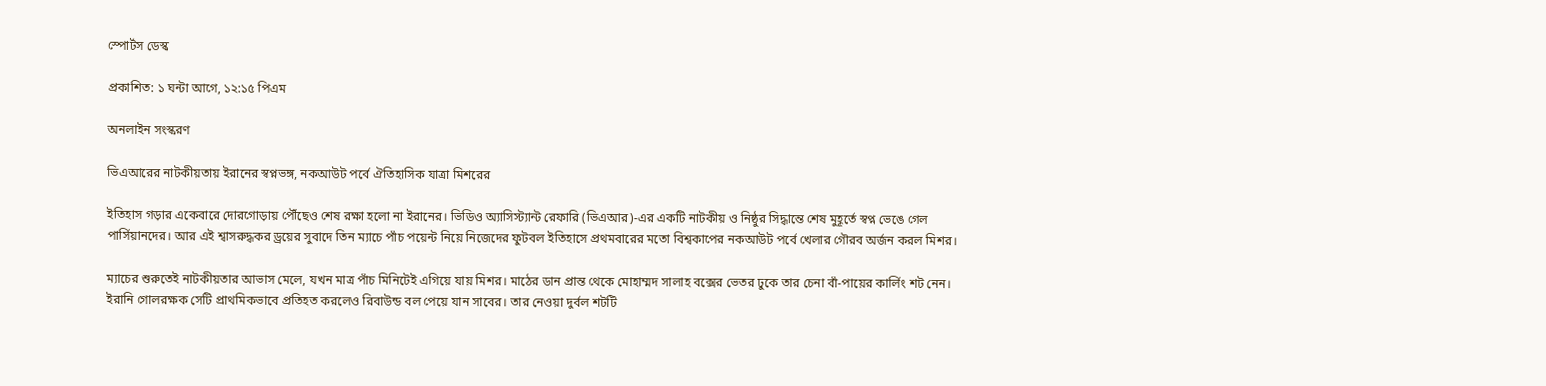স্পোর্টস ডেস্ক

প্রকাশিত: ১ ঘন্টা আগে, ১২:১৫ পিএম

অনলাইন সংস্করণ

ভিএআরের নাটকীয়তায় ইরানের স্বপ্নভঙ্গ, নকআউট পর্বে ঐতিহাসিক যাত্রা মিশরের

ইতিহাস গড়ার একেবারে দোরগোড়ায় পৌঁছেও শেষ রক্ষা হলো না ইরানের। ভিডিও অ্যাসিস্ট্যান্ট রেফারি (ভিএআর)-এর একটি নাটকীয় ও নিষ্ঠুর সিদ্ধান্তে শেষ মুহূর্তে স্বপ্ন ভেঙে গেল পার্সিয়ানদের। আর এই শ্বাসরুদ্ধকর ড্রয়ের সুবাদে তিন ম্যাচে পাঁচ পয়েন্ট নিয়ে নিজেদের ফুটবল ইতিহাসে প্রথমবারের মতো বিশ্বকাপের নকআউট পর্বে খেলার গৌরব অর্জন করল মিশর।

ম্যাচের শুরুতেই নাটকীয়তার আভাস মেলে, যখন মাত্র পাঁচ মিনিটেই এগিয়ে যায় মিশর। মাঠের ডান প্রান্ত থেকে মোহাম্মদ সালাহ বক্সের ভেতর ঢুকে তার চেনা বাঁ-পায়ের কার্লিং শট নেন। ইরানি গোলরক্ষক সেটি প্রাথমিকভাবে প্রতিহত করলেও রিবাউন্ড বল পেয়ে যান সাবের। তার নেওয়া দুর্বল শটটি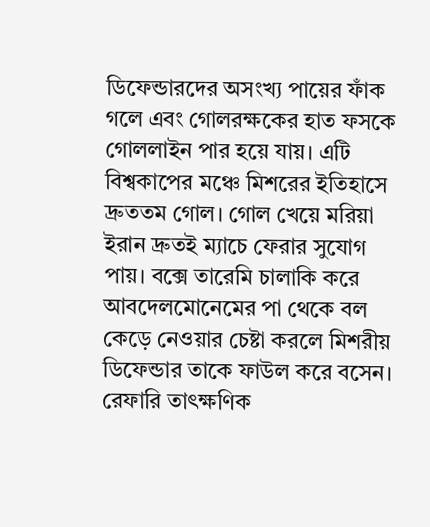ডিফেন্ডারদের অসংখ্য পায়ের ফাঁক গলে এবং গোলরক্ষকের হাত ফসকে গোললাইন পার হয়ে যায়। এটি বিশ্বকাপের মঞ্চে মিশরের ইতিহাসে দ্রুততম গোল। গোল খেয়ে মরিয়া ইরান দ্রুতই ম্যাচে ফেরার সুযোগ পায়। বক্সে তারেমি চালাকি করে আবদেলমোনেমের পা থেকে বল কেড়ে নেওয়ার চেষ্টা করলে মিশরীয় ডিফেন্ডার তাকে ফাউল করে বসেন। রেফারি তাৎক্ষণিক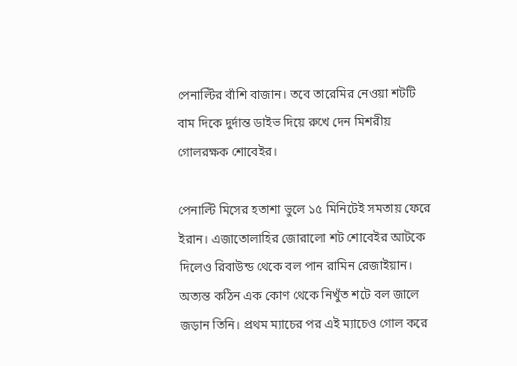পেনাল্টির বাঁশি বাজান। তবে তারেমির নেওয়া শটটি বাম দিকে দুর্দান্ত ডাইভ দিয়ে রুখে দেন মিশরীয় গোলরক্ষক শোবেইর।

পেনাল্টি মিসের হতাশা ভুলে ১৫ মিনিটেই সমতায় ফেরে ইরান। এজাতোলাহির জোরালো শট শোবেইর আটকে দিলেও রিবাউন্ড থেকে বল পান রামিন রেজাইয়ান। অত্যন্ত কঠিন এক কোণ থেকে নিখুঁত শটে বল জালে জড়ান তিনি। প্রথম ম্যাচের পর এই ম্যাচেও গোল করে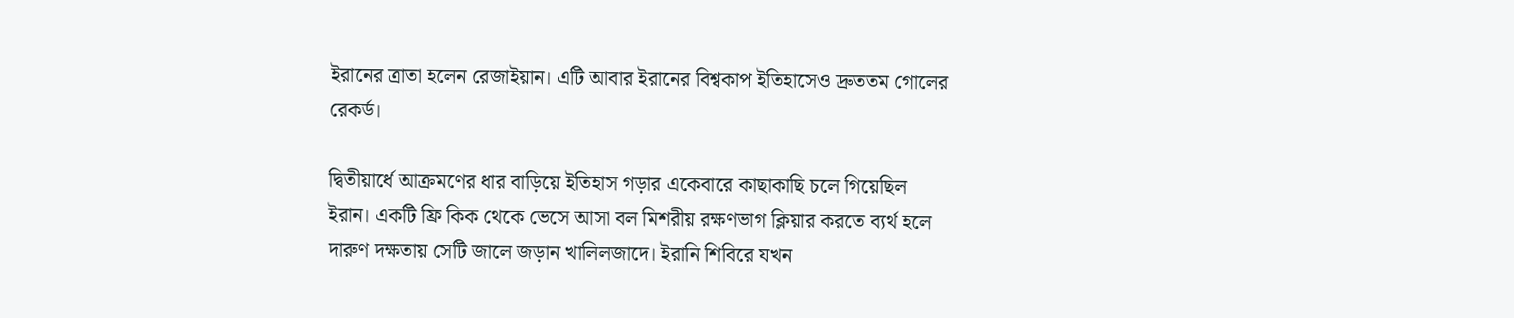ইরানের ত্রাতা হলেন রেজাইয়ান। এটি আবার ইরানের বিশ্বকাপ ইতিহাসেও দ্রুততম গোলের রেকর্ড।

দ্বিতীয়ার্ধে আক্রমণের ধার বাড়িয়ে ইতিহাস গড়ার একেবারে কাছাকাছি চলে গিয়েছিল ইরান। একটি ফ্রি কিক থেকে ভেসে আসা বল মিশরীয় রক্ষণভাগ ক্লিয়ার করতে ব্যর্থ হলে দারুণ দক্ষতায় সেটি জালে জড়ান খালিলজাদে। ইরানি শিবিরে যখন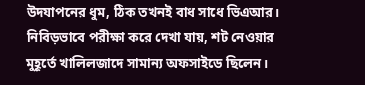উদযাপনের ধুম, ঠিক তখনই বাধ সাধে ভিএআর। নিবিড়ভাবে পরীক্ষা করে দেখা যায়, শট নেওয়ার মুহূর্তে খালিলজাদে সামান্য অফসাইডে ছিলেন।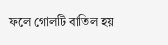ফলে গোলটি বাতিল হয়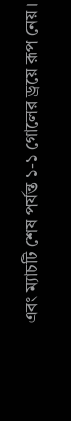এবং ম্যাচটি শেষ পর্যন্ত ১-১ গোলের ড্রয়ে রূপ নেয়।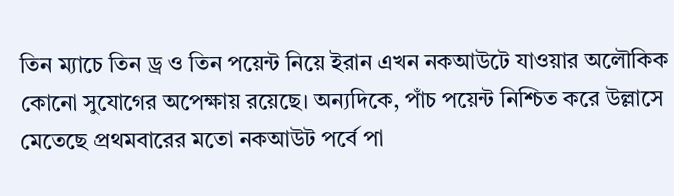তিন ম্যাচে তিন ড্র ও তিন পয়েন্ট নিয়ে ইরান এখন নকআউটে যাওয়ার অলৌকিক কোনো সুযোগের অপেক্ষায় রয়েছে। অন্যদিকে, পাঁচ পয়েন্ট নিশ্চিত করে উল্লাসে মেতেছে প্রথমবারের মতো নকআউট পর্বে পা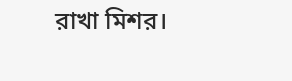রাখা মিশর।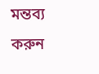মন্তব্য করুন